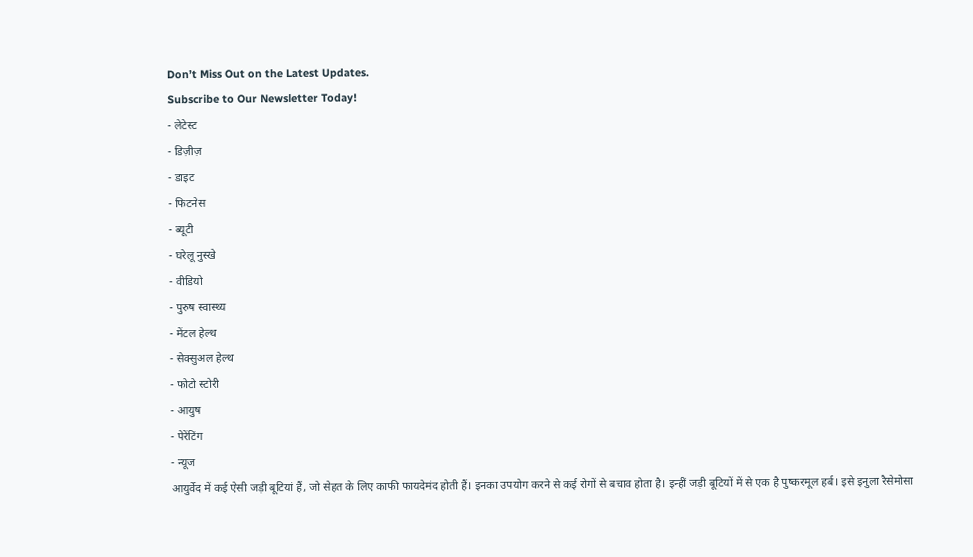Don’t Miss Out on the Latest Updates.
Subscribe to Our Newsletter Today!
- लेटेस्ट
- डिज़ीज़
- डाइट
- फिटनेस
- ब्यूटी
- घरेलू नुस्खे
- वीडियो
- पुरुष स्वास्थ्य
- मेंटल हेल्थ
- सेक्सुअल हेल्थ
- फोटो स्टोरी
- आयुष
- पेरेंटिंग
- न्यूज
आयुर्वेद में कई ऐसी जड़ी बूटियां हैं, जो सेहत के लिए काफी फायदेमंद होती हैं। इनका उपयोग करने से कई रोगों से बचाव होता है। इन्हीं जड़ी बूटियों में से एक है पुष्करमूल हर्ब। इसे इनुला रैसेमोसा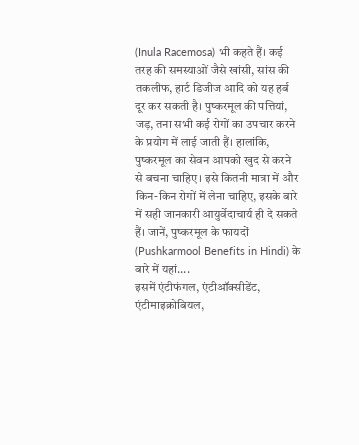(Inula Racemosa) भी कहते हैं। कई तरह की समस्याओं जैसे खांसी, सांस की तकलीफ, हार्ट डिजीज आदि को यह हर्ब दूर कर सकती है। पुष्करमूल की पत्तियां, जड़, तना सभी कई रोगों का उपचार करने के प्रयोग में लाई जाती हैं। हालांकि, पुष्करमूल का सेवन आपको खुद से करने से बचना चाहिए। इसे कितनी मात्रा में और किन-किन रोगों में लेना चाहिए, इसके बारे में सही जानकारी आयुर्वेदाचार्य ही दे सकते हैं। जानें, पुष्करमूल के फायदों (Pushkarmool Benefits in Hindi) के बारे में यहां....
इसमें एंटीफंगल, एंटीऑक्सीडेंट, एंटीमाइक्रोबियल,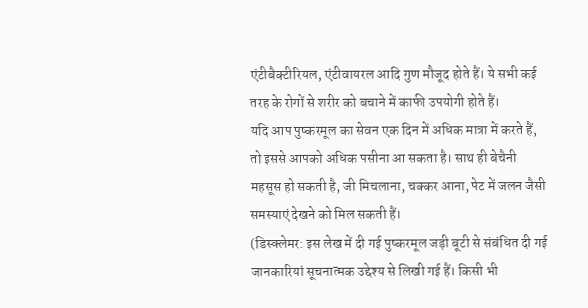एंटीबैक्टीरियल, एंटीवायरल आदि गुण मौजूद होते हैं। ये सभी कई तरह के रोगों से शरीर को बचाने में काफी उपयोगी होते हैं।
यदि आप पुष्करमूल का सेवन एक दिन में अधिक मात्रा में करते हैं, तो इससे आपको अधिक पसीना आ सकता है। साथ ही बेचैनी महसूस हो सकती है, जी मिचलाना, चक्कर आना, पेट में जलन जैसी समस्याएं देखने को मिल सकती हैं।
(डिस्क्लेमर: इस लेख में दी गई पुष्करमूल जड़ी बूटी से संबंधित दी गई जानकारियां सूचनात्मक उद्देश्य से लिखी गई हैं। किसी भी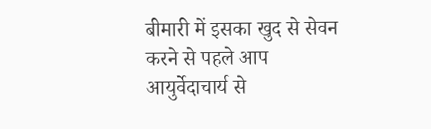बीमारी में इसका खुद से सेवन करने से पहले आप आयुर्वेदाचार्य से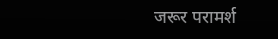जरूर परामर्श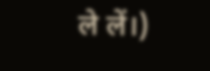ले लें।)